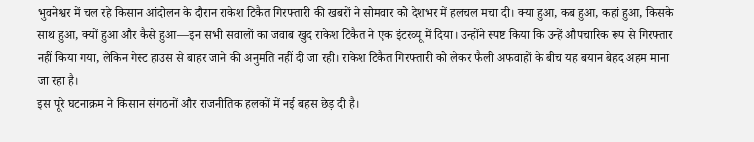भुवनेश्वर में चल रहे किसान आंदोलन के दौरान राकेश टिकैत गिरफ्तारी की खबरों ने सोमवार को देशभर में हलचल मचा दी। क्या हुआ, कब हुआ, कहां हुआ, किसके साथ हुआ, क्यों हुआ और कैसे हुआ—इन सभी सवालों का जवाब खुद राकेश टिकैत ने एक इंटरव्यू में दिया। उन्होंने स्पष्ट किया कि उन्हें औपचारिक रूप से गिरफ्तार नहीं किया गया, लेकिन गेस्ट हाउस से बाहर जाने की अनुमति नहीं दी जा रही। राकेश टिकैत गिरफ्तारी को लेकर फैली अफवाहों के बीच यह बयान बेहद अहम माना जा रहा है।
इस पूरे घटनाक्रम ने किसान संगठनों और राजनीतिक हलकों में नई बहस छेड़ दी है।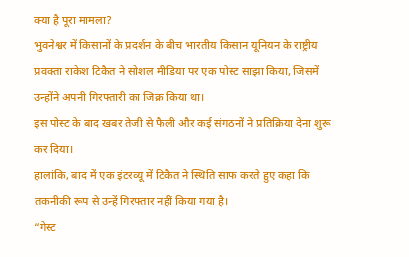क्या है पूरा मामला?
भुवनेश्वर में किसानों के प्रदर्शन के बीच भारतीय किसान यूनियन के राष्ट्रीय प्रवक्ता राकेश टिकैत ने सोशल मीडिया पर एक पोस्ट साझा किया, जिसमें उन्होंने अपनी गिरफ्तारी का जिक्र किया था।
इस पोस्ट के बाद खबर तेजी से फैली और कई संगठनों ने प्रतिक्रिया देना शुरू कर दिया।
हालांकि, बाद में एक इंटरव्यू में टिकैत ने स्थिति साफ करते हुए कहा कि तकनीकी रूप से उन्हें गिरफ्तार नहीं किया गया है।
“गेस्ट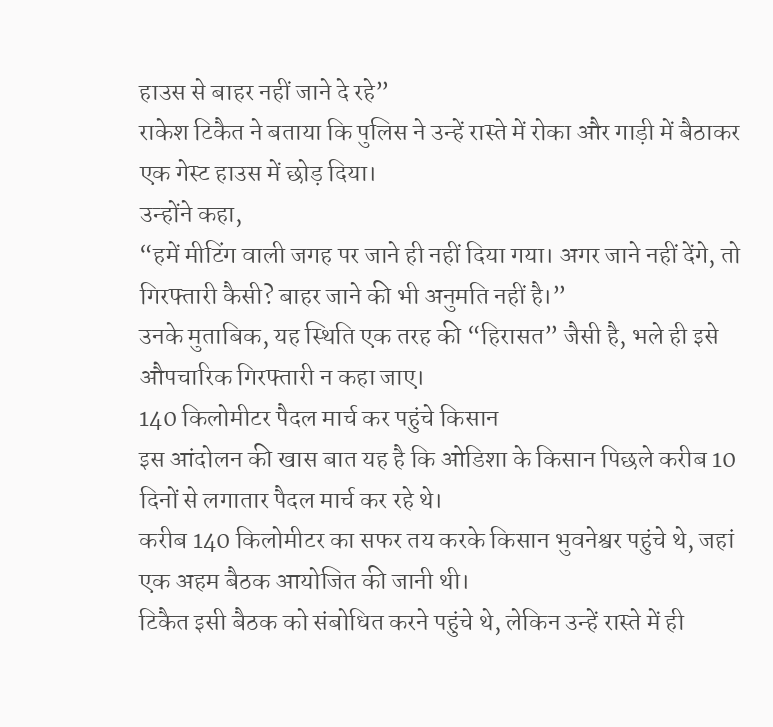हाउस से बाहर नहीं जाने दे रहे”
राकेश टिकैत ने बताया कि पुलिस ने उन्हें रास्ते में रोका और गाड़ी में बैठाकर एक गेस्ट हाउस में छोड़ दिया।
उन्होंने कहा,
“हमें मीटिंग वाली जगह पर जाने ही नहीं दिया गया। अगर जाने नहीं देंगे, तो गिरफ्तारी कैसी? बाहर जाने की भी अनुमति नहीं है।”
उनके मुताबिक, यह स्थिति एक तरह की “हिरासत” जैसी है, भले ही इसे औपचारिक गिरफ्तारी न कहा जाए।
140 किलोमीटर पैदल मार्च कर पहुंचे किसान
इस आंदोलन की खास बात यह है कि ओडिशा के किसान पिछले करीब 10 दिनों से लगातार पैदल मार्च कर रहे थे।
करीब 140 किलोमीटर का सफर तय करके किसान भुवनेश्वर पहुंचे थे, जहां एक अहम बैठक आयोजित की जानी थी।
टिकैत इसी बैठक को संबोधित करने पहुंचे थे, लेकिन उन्हें रास्ते में ही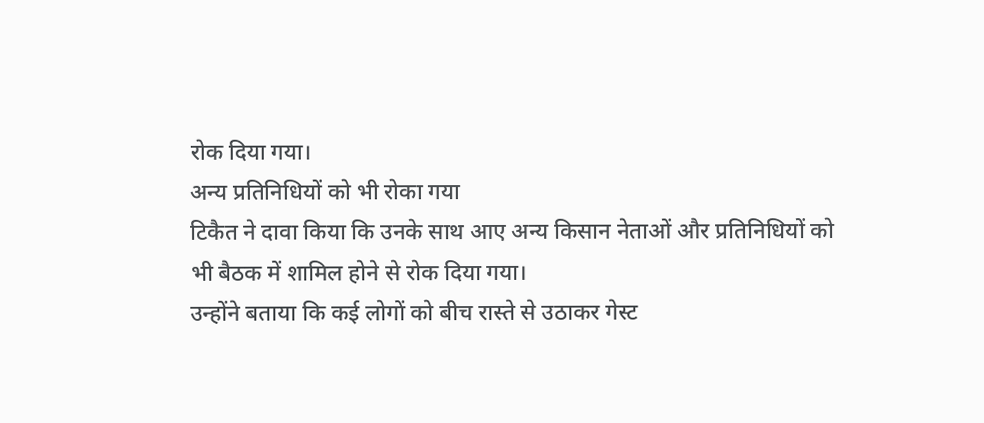रोक दिया गया।
अन्य प्रतिनिधियों को भी रोका गया
टिकैत ने दावा किया कि उनके साथ आए अन्य किसान नेताओं और प्रतिनिधियों को भी बैठक में शामिल होने से रोक दिया गया।
उन्होंने बताया कि कई लोगों को बीच रास्ते से उठाकर गेस्ट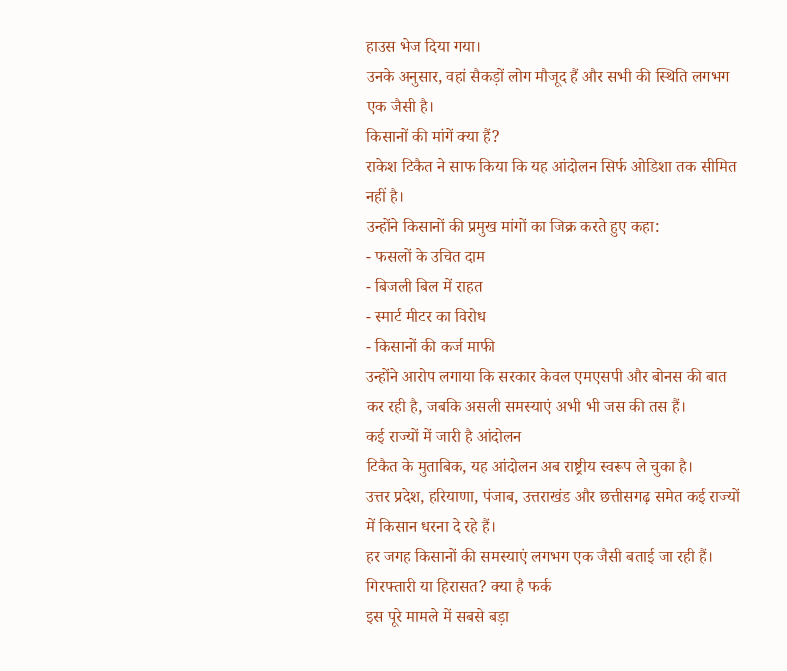हाउस भेज दिया गया।
उनके अनुसार, वहां सैकड़ों लोग मौजूद हैं और सभी की स्थिति लगभग एक जैसी है।
किसानों की मांगें क्या हैं?
राकेश टिकैत ने साफ किया कि यह आंदोलन सिर्फ ओडिशा तक सीमित नहीं है।
उन्होंने किसानों की प्रमुख मांगों का जिक्र करते हुए कहा:
- फसलों के उचित दाम
- बिजली बिल में राहत
- स्मार्ट मीटर का विरोध
- किसानों की कर्ज माफी
उन्होंने आरोप लगाया कि सरकार केवल एमएसपी और बोनस की बात कर रही है, जबकि असली समस्याएं अभी भी जस की तस हैं।
कई राज्यों में जारी है आंदोलन
टिकैत के मुताबिक, यह आंदोलन अब राष्ट्रीय स्वरूप ले चुका है।
उत्तर प्रदेश, हरियाणा, पंजाब, उत्तराखंड और छत्तीसगढ़ समेत कई राज्यों में किसान धरना दे रहे हैं।
हर जगह किसानों की समस्याएं लगभग एक जैसी बताई जा रही हैं।
गिरफ्तारी या हिरासत? क्या है फर्क
इस पूरे मामले में सबसे बड़ा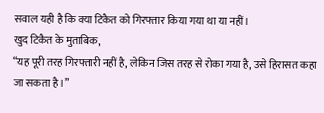सवाल यही है कि क्या टिकैत को गिरफ्तार किया गया था या नहीं।
खुद टिकैत के मुताबिक,
“यह पूरी तरह गिरफ्तारी नहीं है, लेकिन जिस तरह से रोका गया है, उसे हिरासत कहा जा सकता है।”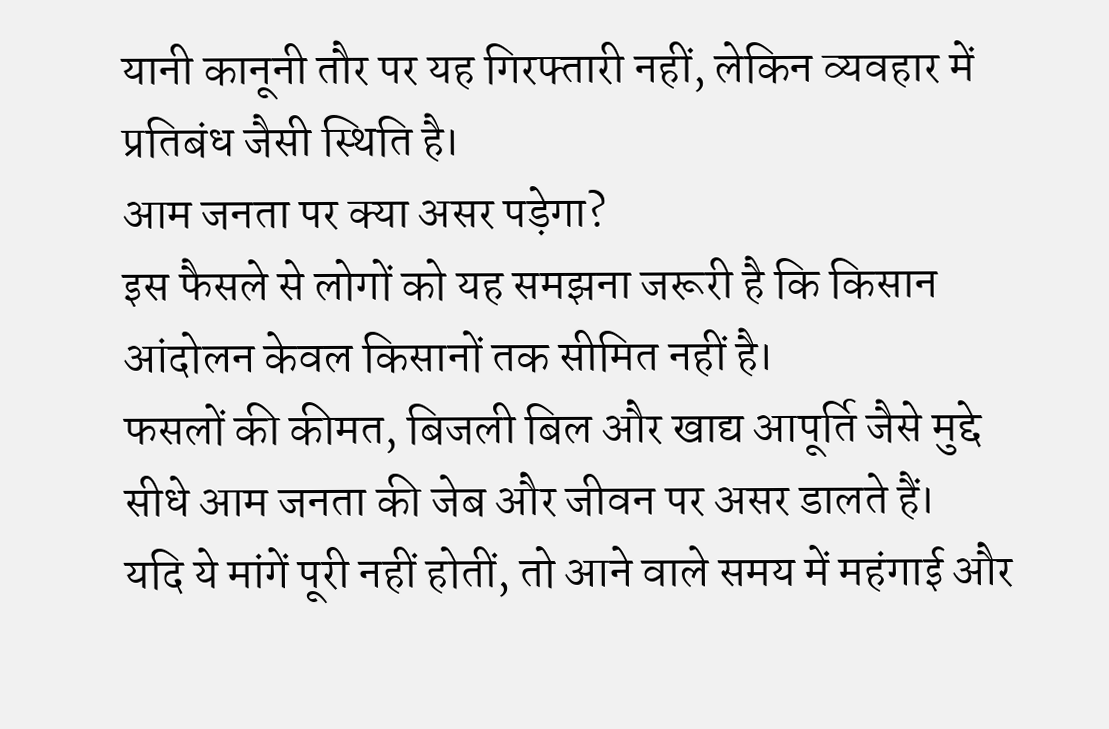यानी कानूनी तौर पर यह गिरफ्तारी नहीं, लेकिन व्यवहार में प्रतिबंध जैसी स्थिति है।
आम जनता पर क्या असर पड़ेगा?
इस फैसले से लोगों को यह समझना जरूरी है कि किसान आंदोलन केवल किसानों तक सीमित नहीं है।
फसलों की कीमत, बिजली बिल और खाद्य आपूर्ति जैसे मुद्दे सीधे आम जनता की जेब और जीवन पर असर डालते हैं।
यदि ये मांगें पूरी नहीं होतीं, तो आने वाले समय में महंगाई और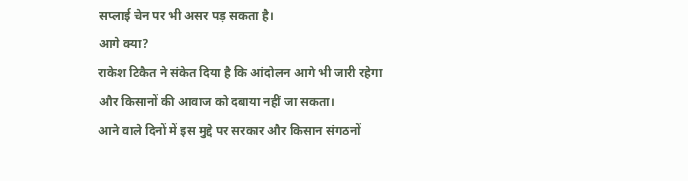सप्लाई चेन पर भी असर पड़ सकता है।
आगे क्या?
राकेश टिकैत ने संकेत दिया है कि आंदोलन आगे भी जारी रहेगा और किसानों की आवाज को दबाया नहीं जा सकता।
आने वाले दिनों में इस मुद्दे पर सरकार और किसान संगठनों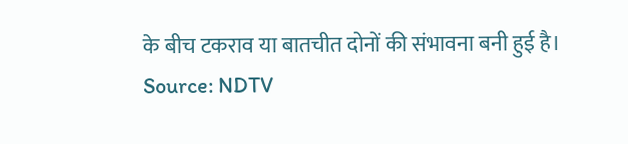के बीच टकराव या बातचीत दोनों की संभावना बनी हुई है।
Source: NDTV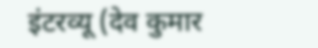इंटरव्यू (देव कुमार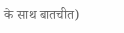के साथ बातचीत)